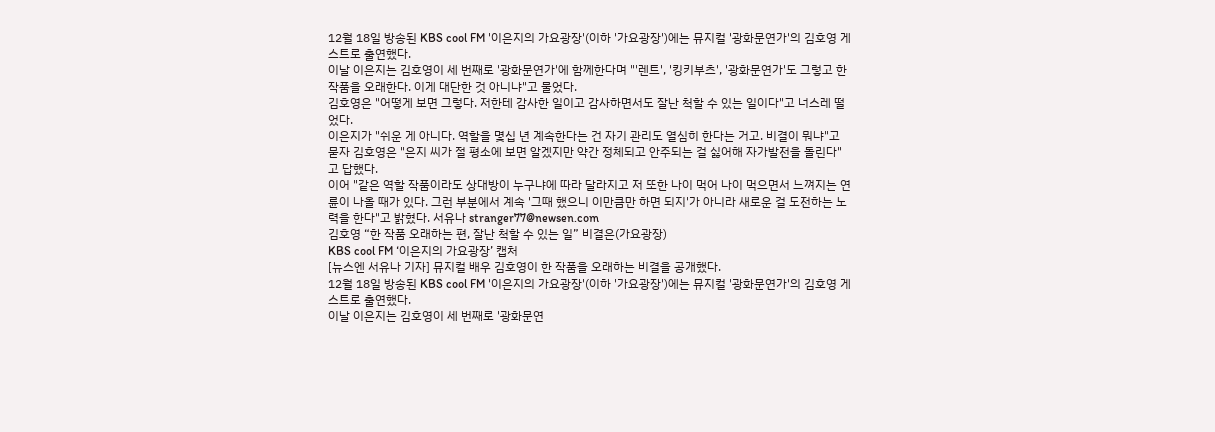12월 18일 방송된 KBS cool FM '이은지의 가요광장'(이하 '가요광장')에는 뮤지컬 '광화문연가'의 김호영 게스트로 출연했다.
이날 이은지는 김호영이 세 번째로 '광화문연가'에 함께한다며 "'렌트', '킹키부츠', '광화문연가'도 그렇고 한 작품을 오래한다. 이게 대단한 것 아니냐"고 물었다.
김호영은 "어떻게 보면 그렇다. 저한테 감사한 일이고 감사하면서도 잘난 척할 수 있는 일이다"고 너스레 떨었다.
이은지가 "쉬운 게 아니다. 역할을 몇십 년 계속한다는 건 자기 관리도 열심히 한다는 거고. 비결이 뭐냐"고 묻자 김호영은 "은지 씨가 절 평소에 보면 알겠지만 약간 정체되고 안주되는 걸 싫어해 자가발전을 돌린다"고 답했다.
이어 "같은 역할 작품이라도 상대방이 누구냐에 따라 달라지고 저 또한 나이 먹어 나이 먹으면서 느껴지는 연륜이 나올 때가 있다. 그런 부분에서 계속 '그때 했으니 이만큼만 하면 되지'가 아니라 새로운 걸 도전하는 노력을 한다"고 밝혔다. 서유나 stranger77@newsen.com
김호영 “한 작품 오래하는 편, 잘난 척할 수 있는 일” 비결은(가요광장)
KBS cool FM ‘이은지의 가요광장’ 캡처
[뉴스엔 서유나 기자] 뮤지컬 배우 김호영이 한 작품을 오래하는 비결을 공개했다.
12월 18일 방송된 KBS cool FM '이은지의 가요광장'(이하 '가요광장')에는 뮤지컬 '광화문연가'의 김호영 게스트로 출연했다.
이날 이은지는 김호영이 세 번째로 '광화문연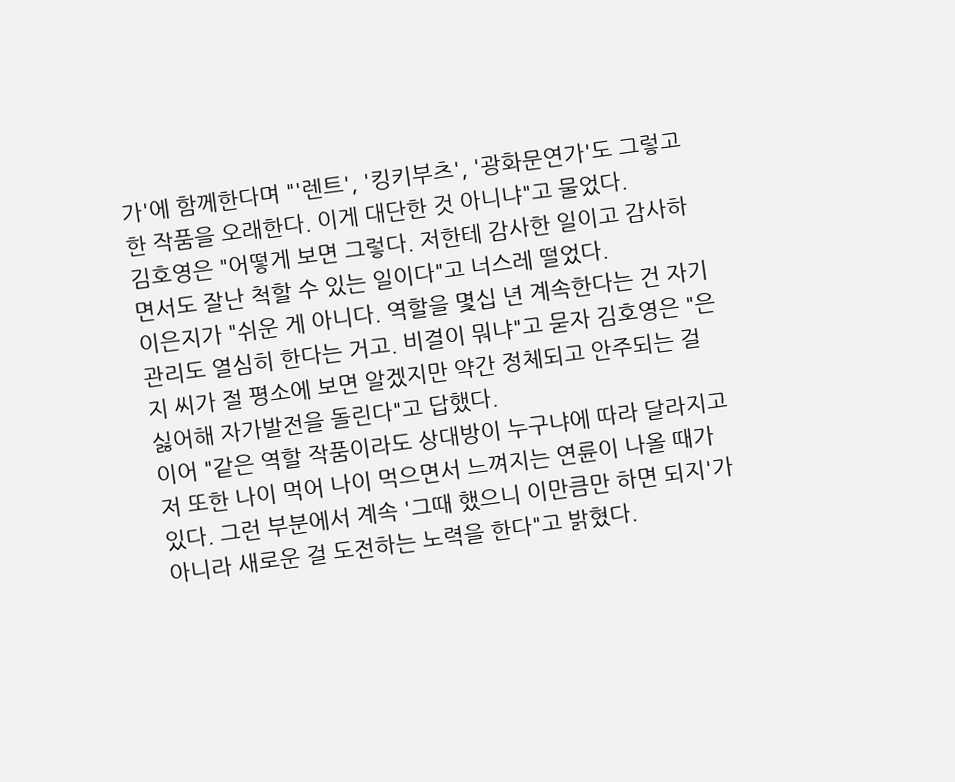가'에 함께한다며 "'렌트', '킹키부츠', '광화문연가'도 그렇고 한 작품을 오래한다. 이게 대단한 것 아니냐"고 물었다.
김호영은 "어떻게 보면 그렇다. 저한테 감사한 일이고 감사하면서도 잘난 척할 수 있는 일이다"고 너스레 떨었다.
이은지가 "쉬운 게 아니다. 역할을 몇십 년 계속한다는 건 자기 관리도 열심히 한다는 거고. 비결이 뭐냐"고 묻자 김호영은 "은지 씨가 절 평소에 보면 알겠지만 약간 정체되고 안주되는 걸 싫어해 자가발전을 돌린다"고 답했다.
이어 "같은 역할 작품이라도 상대방이 누구냐에 따라 달라지고 저 또한 나이 먹어 나이 먹으면서 느껴지는 연륜이 나올 때가 있다. 그런 부분에서 계속 '그때 했으니 이만큼만 하면 되지'가 아니라 새로운 걸 도전하는 노력을 한다"고 밝혔다.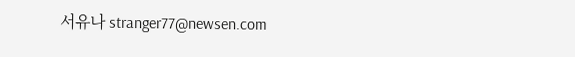서유나 stranger77@newsen.com